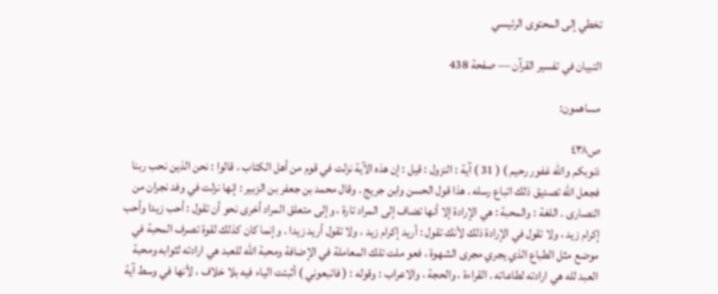تخطي إلى المحتوى الرئيسي

التبيان في تفسير القرآن — صفحة 438

مساهمون:

ص٤٣٨
ذنوبكم والله غفور رحيم ) ( 31 ) آية : النزول : قيل : إن هذه الآية نزلت في قوم من أهل الكتاب ، قالوا : نحن الذين نحب ربنا فجعل الله تصديق ذلك اتباع رسله . هذا قول الحسن وابن جريج . وقال محمد بن جعفر بن الزبير : إنها نزلت في وفد نجران من النصارى . اللغة : والمحبة : هي الإرادة إلا أنها تضاف إلى المراد تارة ، وإلى متعلق المراد أخرى نحو أن تقول : أحب زيدا وأحب إكرام زيد ، ولا تقول في الإرادة ذلك لأنك تقول : أريد إكرام زيد ، ولا تقول أريد زيدا . وإنما كان كذلك لقوة تصرف المحبة في موضع مثل الطباع الذي يجري مجرى الشهوة ، فعو ملت تلك المعاملة في الإضافة ومحبة الله للعبد هي ارادته لثوابه ومحبة العبد لله هي ارادته لطاعاته . القراءة ، والحجة ، والاعراب : وقوله : ( فاتبعوني ) أثبتت الياء فيه بلا خلاف ، لأنها في وسط آية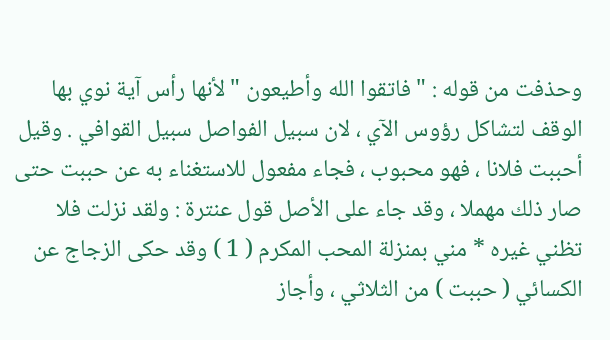وحذفت من قوله : " فاتقوا الله وأطيعون " لأنها رأس آية نوي بها الوقف لتشاكل رؤوس الآي ، لان سبيل الفواصل سبيل القوافي . وقيل أحببت فلانا ، فهو محبوب ، فجاء مفعول للاستغناء به عن حببت حتى صار ذلك مهملا ، وقد جاء على الأصل قول عنترة : ولقد نزلت فلا تظني غيره * مني بمنزلة المحب المكرم ( 1 ) وقد حكى الزجاج عن الكسائي ( حببت ) من الثلاثي ، وأجاز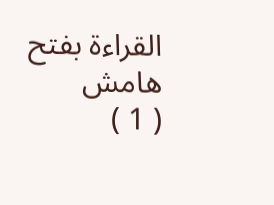القراءة بفتح
هامش
( 1 )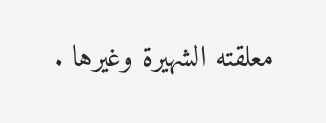معلقته الشهيرة وغيرها .